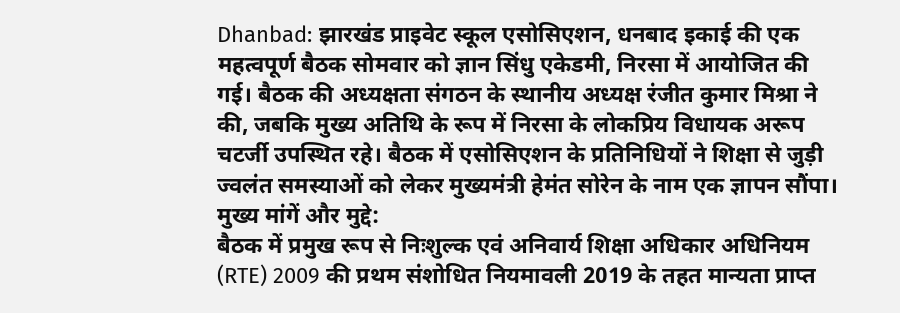Dhanbad: झारखंड प्राइवेट स्कूल एसोसिएशन, धनबाद इकाई की एक महत्वपूर्ण बैठक सोमवार को ज्ञान सिंधु एकेडमी, निरसा में आयोजित की गई। बैठक की अध्यक्षता संगठन के स्थानीय अध्यक्ष रंजीत कुमार मिश्रा ने की, जबकि मुख्य अतिथि के रूप में निरसा के लोकप्रिय विधायक अरूप चटर्जी उपस्थित रहे। बैठक में एसोसिएशन के प्रतिनिधियों ने शिक्षा से जुड़ी ज्वलंत समस्याओं को लेकर मुख्यमंत्री हेमंत सोरेन के नाम एक ज्ञापन सौंपा।
मुख्य मांगें और मुद्दे:
बैठक में प्रमुख रूप से निःशुल्क एवं अनिवार्य शिक्षा अधिकार अधिनियम (RTE) 2009 की प्रथम संशोधित नियमावली 2019 के तहत मान्यता प्राप्त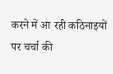करने में आ रही कठिनाइयों पर चर्चा की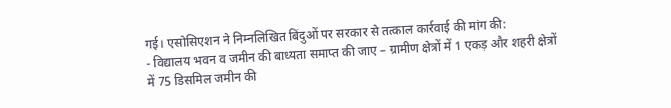गई। एसोसिएशन ने निम्नलिखित बिंदुओं पर सरकार से तत्काल कार्रवाई की मांग की:
- विद्यालय भवन व जमीन की बाध्यता समाप्त की जाए – ग्रामीण क्षेत्रों में 1 एकड़ और शहरी क्षेत्रों में 75 डिसमिल जमीन की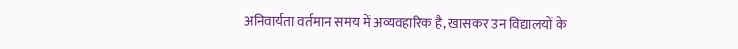अनिवार्यता वर्तमान समय में अव्यवहारिक है, खासकर उन विद्यालयों के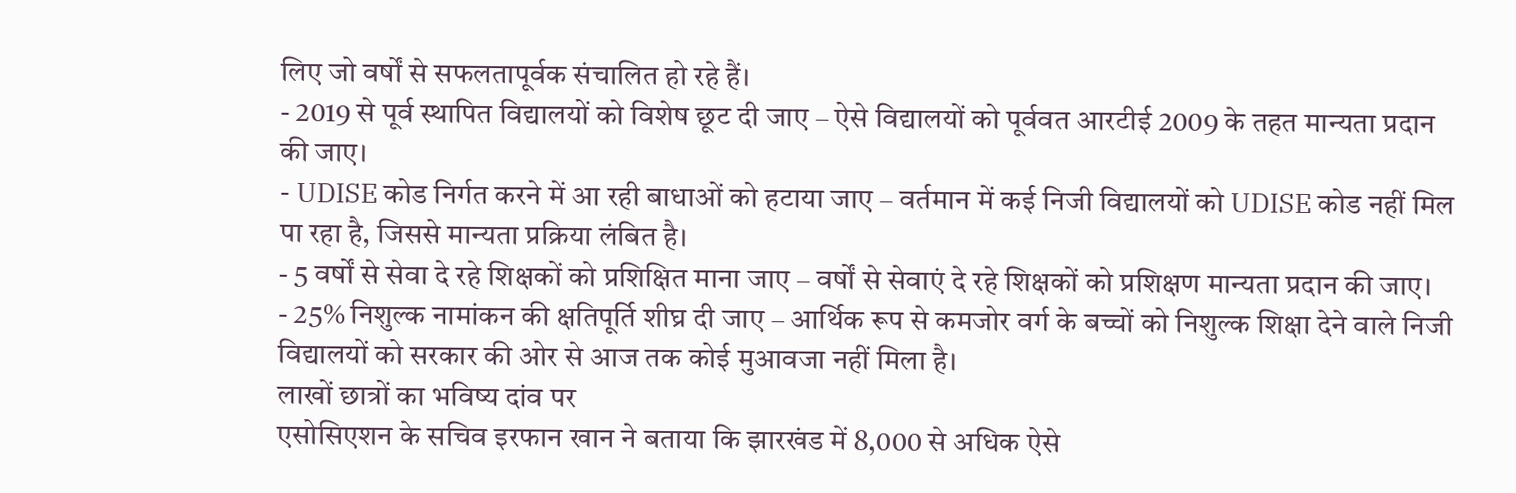लिए जो वर्षों से सफलतापूर्वक संचालित हो रहे हैं।
- 2019 से पूर्व स्थापित विद्यालयों को विशेष छूट दी जाए – ऐसे विद्यालयों को पूर्ववत आरटीई 2009 के तहत मान्यता प्रदान की जाए।
- UDISE कोड निर्गत करने में आ रही बाधाओं को हटाया जाए – वर्तमान में कई निजी विद्यालयों को UDISE कोड नहीं मिल पा रहा है, जिससे मान्यता प्रक्रिया लंबित है।
- 5 वर्षों से सेवा दे रहे शिक्षकों को प्रशिक्षित माना जाए – वर्षों से सेवाएं दे रहे शिक्षकों को प्रशिक्षण मान्यता प्रदान की जाए।
- 25% निशुल्क नामांकन की क्षतिपूर्ति शीघ्र दी जाए – आर्थिक रूप से कमजोर वर्ग के बच्चों को निशुल्क शिक्षा देने वाले निजी विद्यालयों को सरकार की ओर से आज तक कोई मुआवजा नहीं मिला है।
लाखों छात्रों का भविष्य दांव पर
एसोसिएशन के सचिव इरफान खान ने बताया कि झारखंड में 8,000 से अधिक ऐसे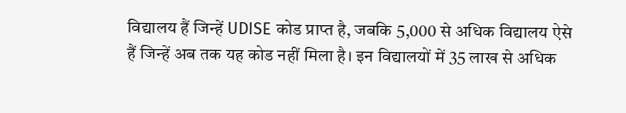विद्यालय हैं जिन्हें UDISE कोड प्राप्त है, जबकि 5,000 से अधिक विद्यालय ऐसे हैं जिन्हें अब तक यह कोड नहीं मिला है। इन विद्यालयों में 35 लाख से अधिक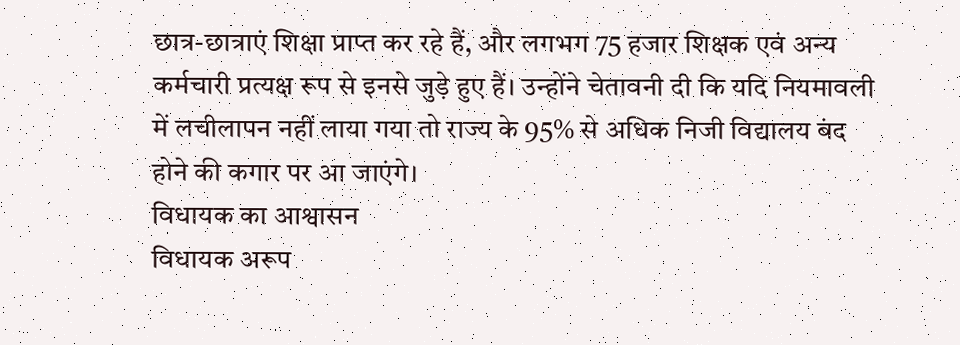छात्र-छात्राएं शिक्षा प्राप्त कर रहे हैं, और लगभग 75 हजार शिक्षक एवं अन्य कर्मचारी प्रत्यक्ष रूप से इनसे जुड़े हुए हैं। उन्होंने चेतावनी दी कि यदि नियमावली में लचीलापन नहीं लाया गया तो राज्य के 95% से अधिक निजी विद्यालय बंद होने की कगार पर आ जाएंगे।
विधायक का आश्वासन
विधायक अरूप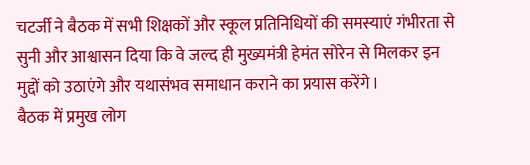चटर्जी ने बैठक में सभी शिक्षकों और स्कूल प्रतिनिधियों की समस्याएं गंभीरता से सुनी और आश्वासन दिया कि वे जल्द ही मुख्यमंत्री हेमंत सोरेन से मिलकर इन मुद्दों को उठाएंगे और यथासंभव समाधान कराने का प्रयास करेंगे।
बैठक में प्रमुख लोग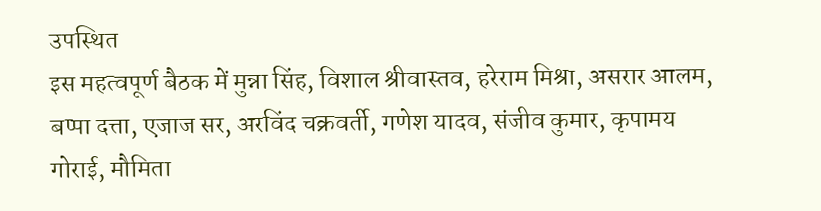उपस्थित
इस महत्वपूर्ण बैठक में मुन्ना सिंह, विशाल श्रीवास्तव, हरेराम मिश्रा, असरार आलम, बप्पा दत्ता, एजाज सर, अरविंद चक्रवर्ती, गणेश यादव, संजीव कुमार, कृपामय गोराई, मौमिता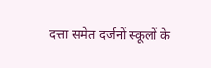दत्ता समेत दर्जनों स्कूलों के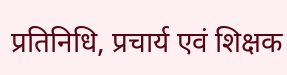प्रतिनिधि, प्रचार्य एवं शिक्षक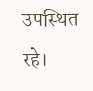उपस्थित रहे।